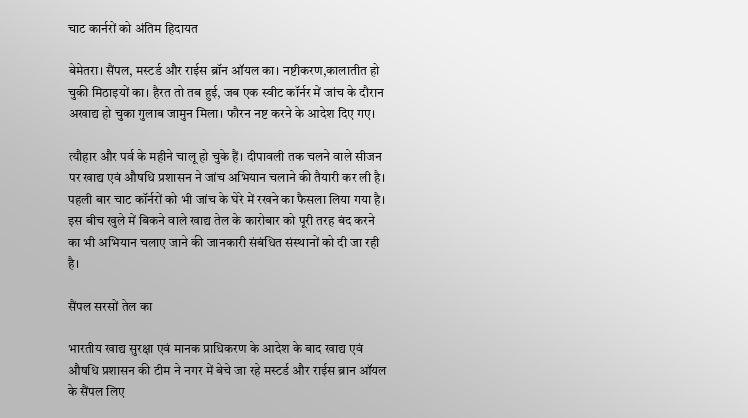चाट कार्नरों को अंतिम हिदायत

बेमेतरा। सैंपल, मस्टर्ड और राईस ब्रॉन ऑयल का। नष्टीकरण,कालातीत हो चुकी मिठाइयों का। हैरत तो तब हुई, जब एक स्वीट कॉर्नर में जांच के दौरान अखाद्य हो चुका गुलाब जामुन मिला। फौरन नष्ट करने के आदेश दिए गए।

त्यौहार और पर्व के महीने चालू हो चुके हैं। दीपावली तक चलने वाले सीजन पर खाद्य एवं औषधि प्रशासन ने जांच अभियान चलाने की तैयारी कर ली है। पहली बार चाट कॉर्नरों को भी जांच के घेरे में रखने का फैसला लिया गया है। इस बीच खुले में बिकने वाले खाद्य तेल के कारोबार को पूरी तरह बंद करने का भी अभियान चलाए जाने की जानकारी संबंधित संस्थानों को दी जा रही है।

सैंपल सरसों तेल का

भारतीय खाद्य सुरक्षा एवं मानक प्राधिकरण के आदेश के बाद खाद्य एवं औषधि प्रशासन की टीम ने नगर में बेचे जा रहे मस्टर्ड और राईस ब्रान ऑयल के सैंपल लिए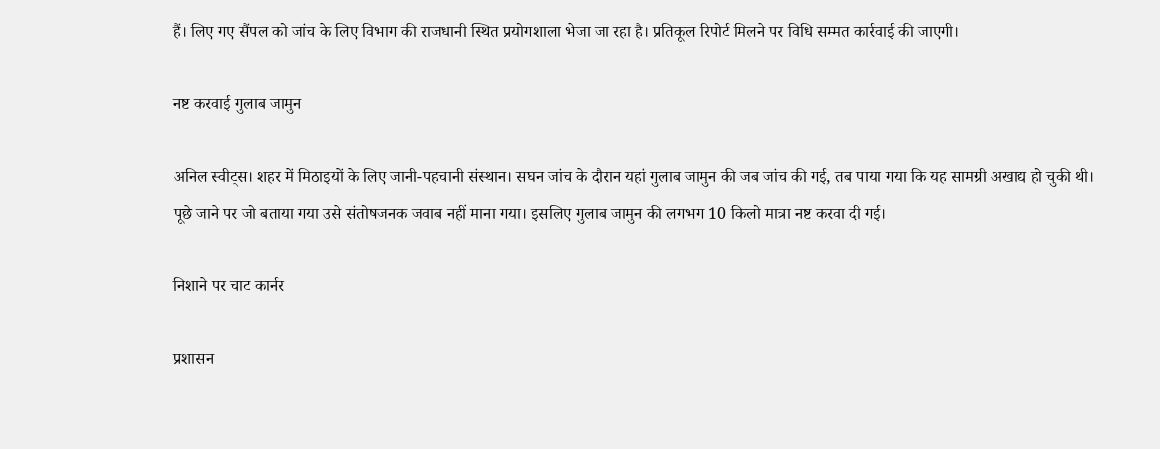हैं। लिए गए सैंपल को जांच के लिए विभाग की राजधानी स्थित प्रयोगशाला भेजा जा रहा है। प्रतिकूल रिपोर्ट मिलने पर विधि सम्मत कार्रवाई की जाएगी।

नष्ट करवाई गुलाब जामुन

अनिल स्वीट्स। शहर में मिठाइयों के लिए जानी-पहचानी संस्थान। सघन जांच के दौरान यहां गुलाब जामुन की जब जांच की गई, तब पाया गया कि यह सामग्री अखाद्य हो चुकी थी। पूछे जाने पर जो बताया गया उसे संतोषजनक जवाब नहीं माना गया। इसलिए गुलाब जामुन की लगभग 10 किलो मात्रा नष्ट करवा दी गई।

निशाने पर चाट कार्नर

प्रशासन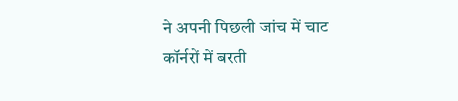ने अपनी पिछली जांच में चाट कॉर्नरों में बरती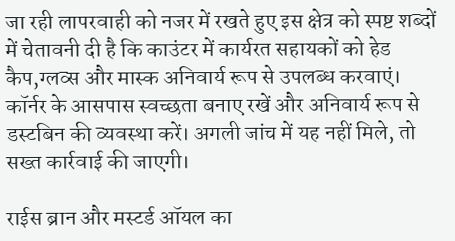जा रही लापरवाही को नजर में रखते हुए इस क्षेत्र को स्पष्ट शब्दों में चेतावनी दी है कि काउंटर में कार्यरत सहायकों को हेड कैप,ग्लव्स और मास्क अनिवार्य रूप से उपलब्ध करवाएं। कॉर्नर के आसपास स्वच्छता बनाए रखें और अनिवार्य रूप से डस्टबिन की व्यवस्था करें। अगली जांच में यह नहीं मिले, तो सख्त कार्रवाई की जाएगी।

राईस ब्रान और मस्टर्ड ऑयल का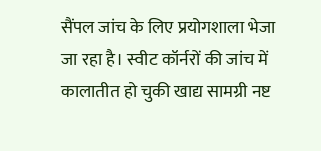सैंपल जांच के लिए प्रयोगशाला भेजा जा रहा है। स्वीट कॉर्नरों की जांच में कालातीत हो चुकी खाद्य सामग्री नष्ट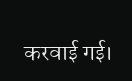करवाई गई।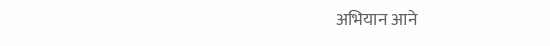अभियान आने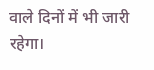वाले दिनों में भी जारी रहेगा।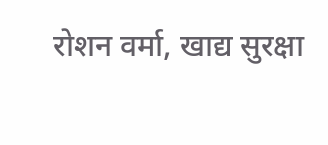रोशन वर्मा, खाद्य सुरक्षा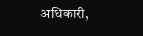अधिकारी,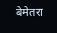बेमेतरा